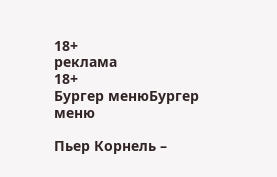18+
реклама
18+
Бургер менюБургер меню

Пьер Корнель –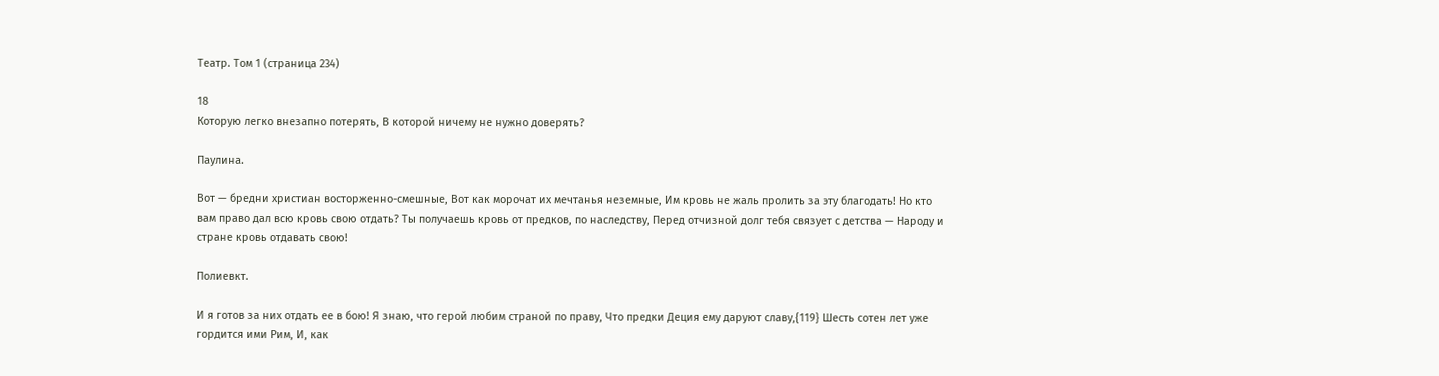Театр. Том 1 (страница 234)

18
Которую легко внезапно потерять, В которой ничему не нужно доверять?

Паулина.

Вот — бредни христиан восторженно-смешные, Вот как морочат их мечтанья неземные, Им кровь не жаль пролить за эту благодать! Но кто вам право дал всю кровь свою отдать? Ты получаешь кровь от предков, по наследству, Перед отчизной долг тебя связует с детства — Народу и стране кровь отдавать свою!

Полиевкт.

И я готов за них отдать ее в бою! Я знаю, что герой любим страной по праву, Что предки Деция ему даруют славу,{119} Шесть сотен лет уже гордится ими Рим, И, как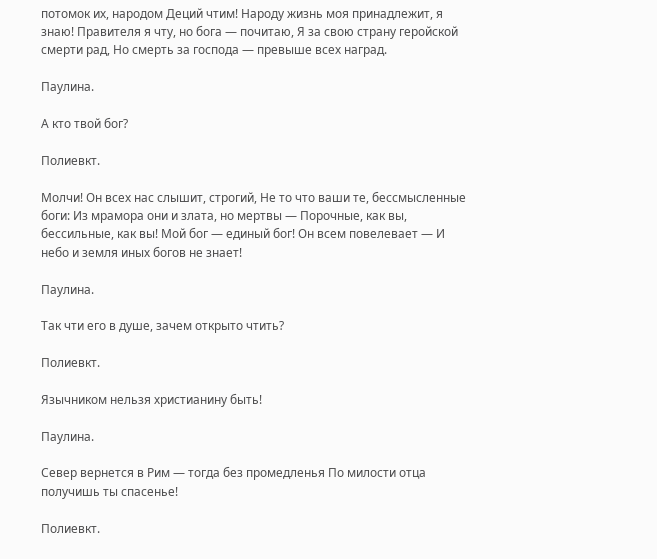потомок их, народом Деций чтим! Народу жизнь моя принадлежит, я знаю! Правителя я чту, но бога — почитаю, Я за свою страну геройской смерти рад, Но смерть за господа — превыше всех наград.

Паулина.

А кто твой бог?

Полиевкт.

Молчи! Он всех нас слышит, строгий, Не то что ваши те, бессмысленные боги: Из мрамора они и злата, но мертвы — Порочные, как вы, бессильные, как вы! Мой бог — единый бог! Он всем повелевает — И небо и земля иных богов не знает!

Паулина.

Так чти его в душе, зачем открыто чтить?

Полиевкт.

Язычником нельзя христианину быть!

Паулина.

Север вернется в Рим — тогда без промедленья По милости отца получишь ты спасенье!

Полиевкт.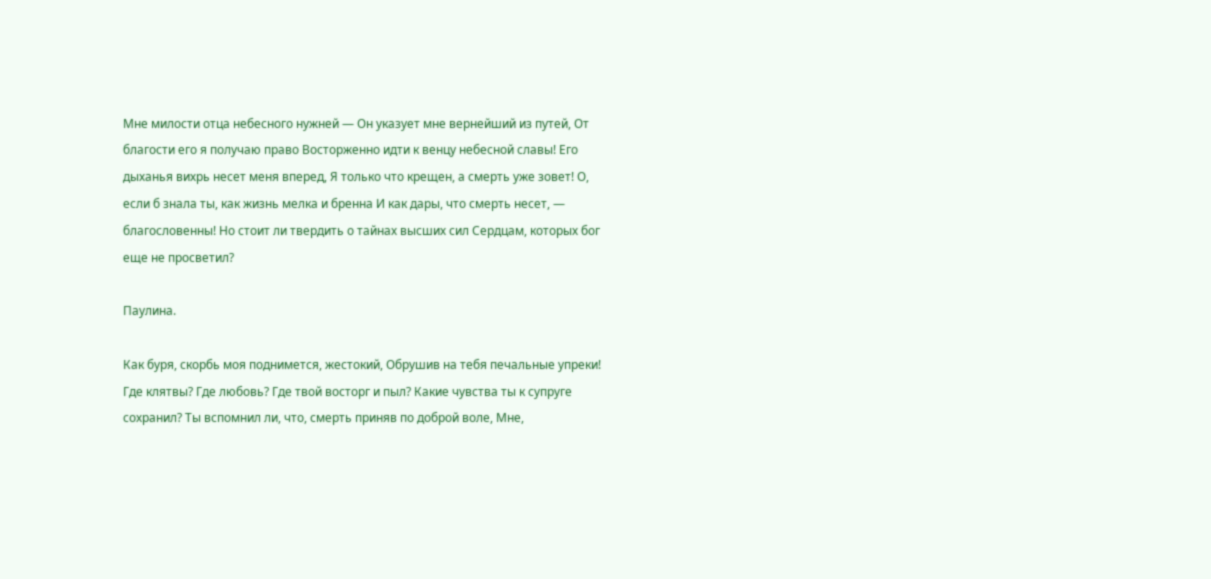Мне милости отца небесного нужней — Он указует мне вернейший из путей, От благости его я получаю право Восторженно идти к венцу небесной славы! Его дыханья вихрь несет меня вперед, Я только что крещен, а смерть уже зовет! О, если б знала ты, как жизнь мелка и бренна И как дары, что смерть несет, — благословенны! Но стоит ли твердить о тайнах высших сил Сердцам, которых бог еще не просветил?

Паулина.

Как буря, скорбь моя поднимется, жестокий, Обрушив на тебя печальные упреки! Где клятвы? Где любовь? Где твой восторг и пыл? Какие чувства ты к супруге сохранил? Ты вспомнил ли, что, смерть приняв по доброй воле, Мне,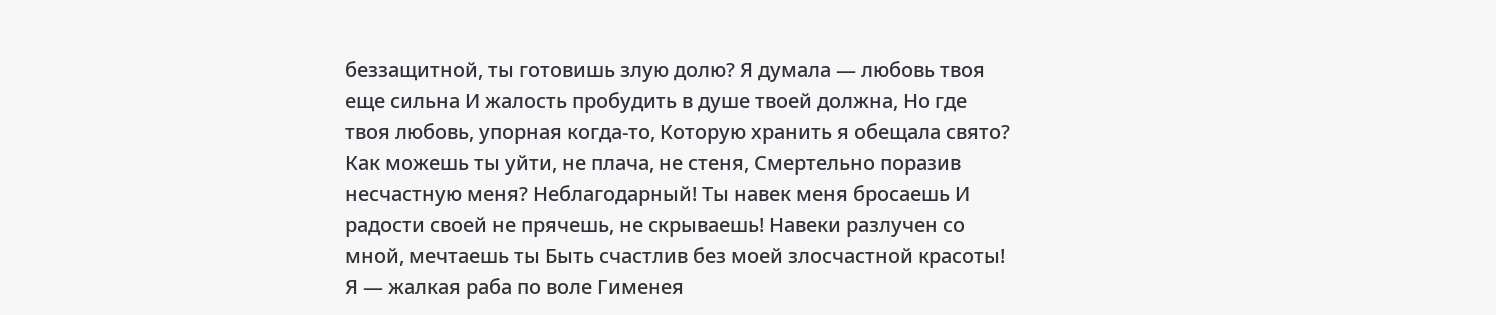беззащитной, ты готовишь злую долю? Я думала — любовь твоя еще сильна И жалость пробудить в душе твоей должна, Но где твоя любовь, упорная когда-то, Которую хранить я обещала свято? Как можешь ты уйти, не плача, не стеня, Смертельно поразив несчастную меня? Неблагодарный! Ты навек меня бросаешь И радости своей не прячешь, не скрываешь! Навеки разлучен со мной, мечтаешь ты Быть счастлив без моей злосчастной красоты! Я — жалкая раба по воле Гименея